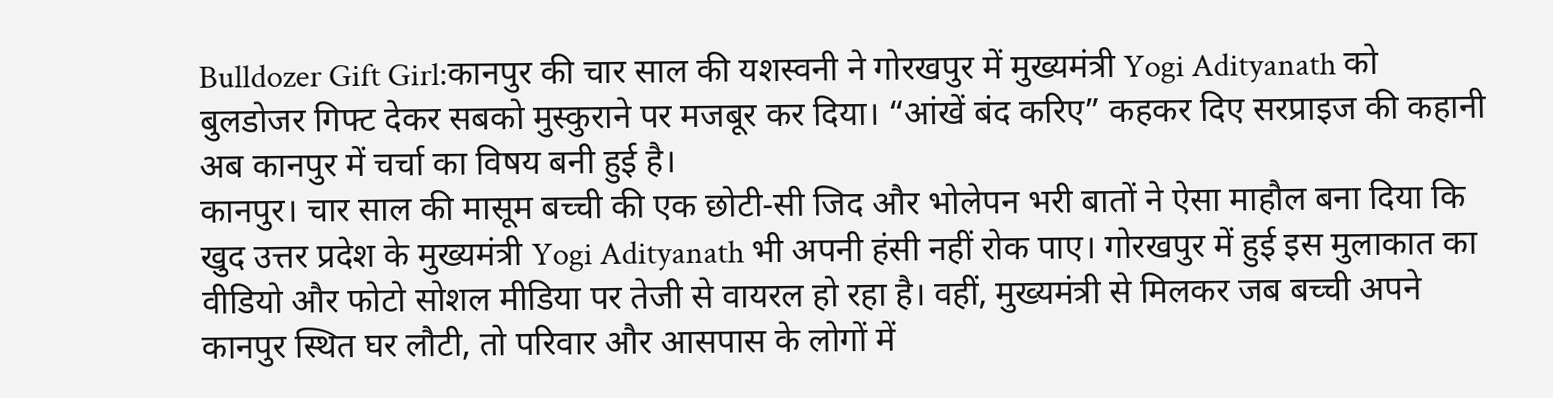Bulldozer Gift Girl:कानपुर की चार साल की यशस्वनी ने गोरखपुर में मुख्यमंत्री Yogi Adityanath को बुलडोजर गिफ्ट देकर सबको मुस्कुराने पर मजबूर कर दिया। “आंखें बंद करिए” कहकर दिए सरप्राइज की कहानी अब कानपुर में चर्चा का विषय बनी हुई है।
कानपुर। चार साल की मासूम बच्ची की एक छोटी-सी जिद और भोलेपन भरी बातों ने ऐसा माहौल बना दिया कि खुद उत्तर प्रदेश के मुख्यमंत्री Yogi Adityanath भी अपनी हंसी नहीं रोक पाए। गोरखपुर में हुई इस मुलाकात का वीडियो और फोटो सोशल मीडिया पर तेजी से वायरल हो रहा है। वहीं, मुख्यमंत्री से मिलकर जब बच्ची अपने कानपुर स्थित घर लौटी, तो परिवार और आसपास के लोगों में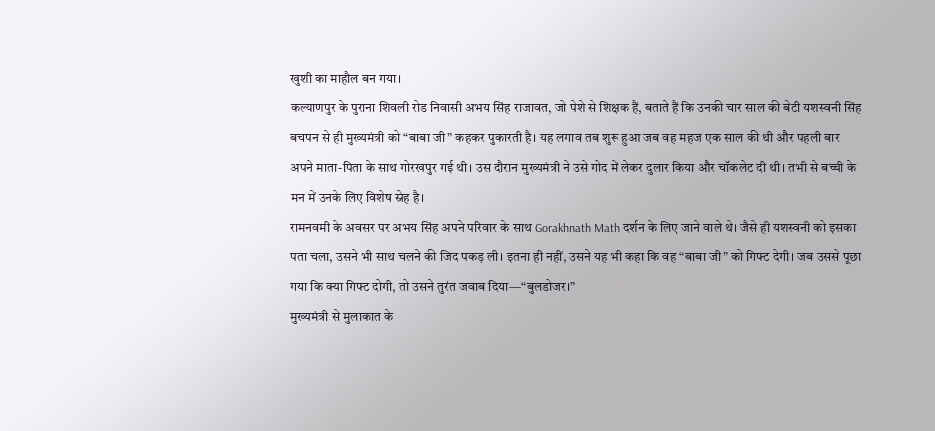खुशी का माहौल बन गया।
कल्याणपुर के पुराना शिवली रोड निवासी अभय सिंह राजावत, जो पेशे से शिक्षक हैं, बताते हैं कि उनकी चार साल की बेटी यशस्वनी सिंह बचपन से ही मुख्यमंत्री को “बाबा जी” कहकर पुकारती है। यह लगाव तब शुरू हुआ जब वह महज एक साल की थी और पहली बार अपने माता-पिता के साथ गोरखपुर गई थी। उस दौरान मुख्यमंत्री ने उसे गोद में लेकर दुलार किया और चॉकलेट दी थी। तभी से बच्ची के मन में उनके लिए विशेष स्नेह है।
रामनवमी के अवसर पर अभय सिंह अपने परिवार के साथ Gorakhnath Math दर्शन के लिए जाने वाले थे। जैसे ही यशस्वनी को इसका पता चला, उसने भी साथ चलने की जिद पकड़ ली। इतना ही नहीं, उसने यह भी कहा कि वह “बाबा जी” को गिफ्ट देगी। जब उससे पूछा गया कि क्या गिफ्ट दोगी, तो उसने तुरंत जवाब दिया—“बुलडोजर।”
मुख्यमंत्री से मुलाकात के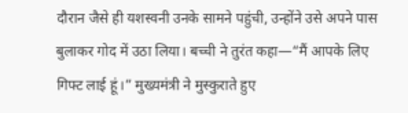दौरान जैसे ही यशस्वनी उनके सामने पहुंची, उन्होंने उसे अपने पास बुलाकर गोद में उठा लिया। बच्ची ने तुरंत कहा—“मैं आपके लिए गिफ्ट लाई हूं।” मुख्यमंत्री ने मुस्कुराते हुए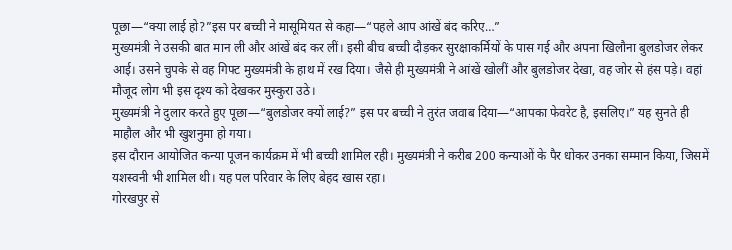पूछा—“क्या लाई हो?”इस पर बच्ची ने मासूमियत से कहा—“पहले आप आंखें बंद करिए…”
मुख्यमंत्री ने उसकी बात मान ली और आंखें बंद कर लीं। इसी बीच बच्ची दौड़कर सुरक्षाकर्मियों के पास गई और अपना खिलौना बुलडोजर लेकर आई। उसने चुपके से वह गिफ्ट मुख्यमंत्री के हाथ में रख दिया। जैसे ही मुख्यमंत्री ने आंखें खोलीं और बुलडोजर देखा, वह जोर से हंस पड़े। वहां मौजूद लोग भी इस दृश्य को देखकर मुस्कुरा उठे।
मुख्यमंत्री ने दुलार करते हुए पूछा—“बुलडोजर क्यों लाई?” इस पर बच्ची ने तुरंत जवाब दिया—“आपका फेवरेट है, इसलिए।” यह सुनते ही माहौल और भी खुशनुमा हो गया।
इस दौरान आयोजित कन्या पूजन कार्यक्रम में भी बच्ची शामिल रही। मुख्यमंत्री ने करीब 200 कन्याओं के पैर धोकर उनका सम्मान किया, जिसमें यशस्वनी भी शामिल थी। यह पल परिवार के लिए बेहद खास रहा।
गोरखपुर से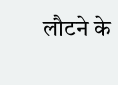लौटने के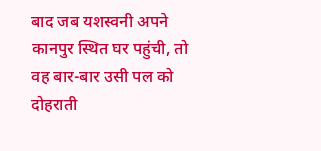बाद जब यशस्वनी अपने कानपुर स्थित घर पहुंची, तो वह बार-बार उसी पल को दोहराती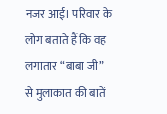नजर आई। परिवार के लोग बताते हैं कि वह लगातार “बाबा जी” से मुलाकात की बातें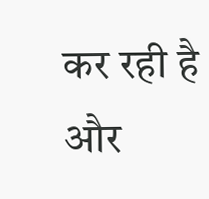कर रही है और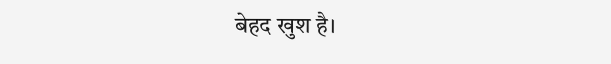बेहद खुश है।